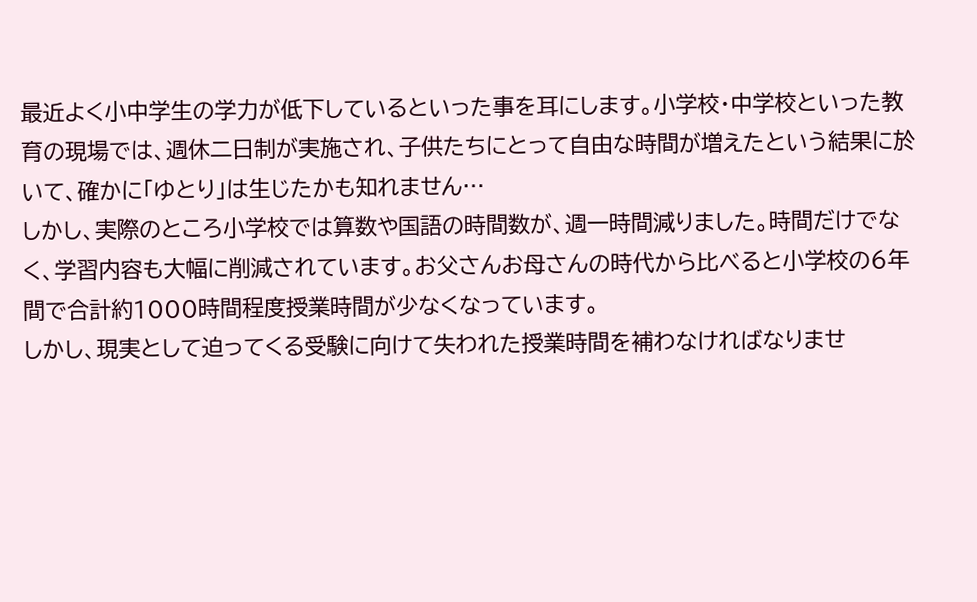最近よく小中学生の学力が低下しているといった事を耳にします。小学校・中学校といった教育の現場では、週休二日制が実施され、子供たちにとって自由な時間が増えたという結果に於いて、確かに「ゆとり」は生じたかも知れません…
しかし、実際のところ小学校では算数や国語の時間数が、週一時間減りました。時間だけでなく、学習内容も大幅に削減されています。お父さんお母さんの時代から比べると小学校の6年間で合計約1000時間程度授業時間が少なくなっています。
しかし、現実として迫ってくる受験に向けて失われた授業時間を補わなければなりませ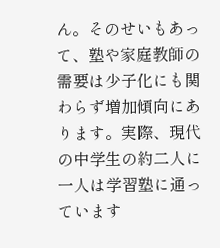ん。そのせいもあって、塾や家庭教師の需要は少子化にも関わらず増加傾向にあります。実際、現代の中学生の約二人に一人は学習塾に通っています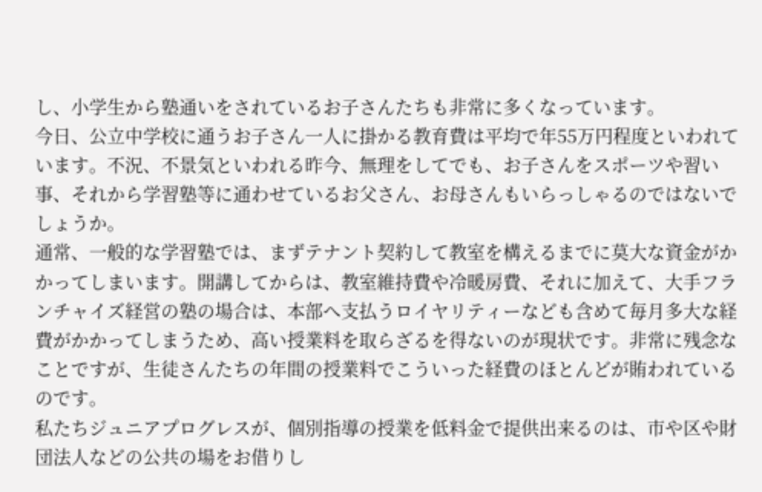し、小学生から塾通いをされているお子さんたちも非常に多くなっています。
今日、公立中学校に通うお子さん一人に掛かる教育費は平均で年55万円程度といわれています。不況、不景気といわれる昨今、無理をしてでも、お子さんをスポーツや習い事、それから学習塾等に通わせているお父さん、お母さんもいらっしゃるのではないでしょうか。
通常、一般的な学習塾では、まずテナント契約して教室を構えるまでに莫大な資金がかかってしまいます。開講してからは、教室維持費や冷暖房費、それに加えて、大手フランチャイズ経営の塾の場合は、本部へ支払うロイヤリティーなども含めて毎月多大な経費がかかってしまうため、高い授業料を取らざるを得ないのが現状です。非常に残念なことですが、生徒さんたちの年間の授業料でこういった経費のほとんどが賄われているのです。
私たちジュニアプログレスが、個別指導の授業を低料金で提供出来るのは、市や区や財団法人などの公共の場をお借りし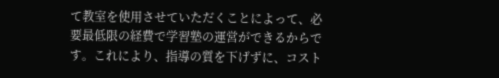て教室を使用させていただくことによって、必要最低限の経費で学習塾の運営ができるからです。これにより、指導の質を下げずに、コスト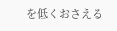を低くおさえる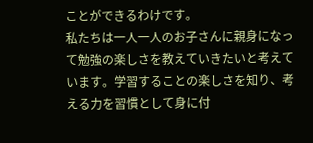ことができるわけです。
私たちは一人一人のお子さんに親身になって勉強の楽しさを教えていきたいと考えています。学習することの楽しさを知り、考える力を習慣として身に付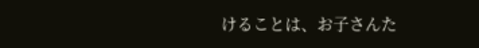けることは、お子さんた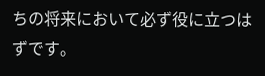ちの将来において必ず役に立つはずです。